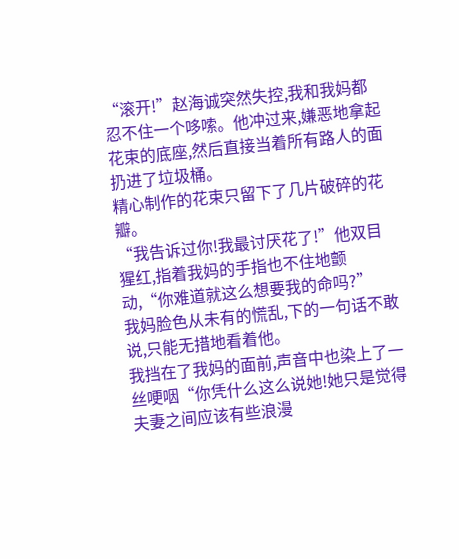“滚开!”赵海诚突然失控,我和我妈都忍不住一个哆嗦。他冲过来,嫌恶地拿起花束的底座,然后直接当着所有路人的面扔进了垃圾桶。
精心制作的花束只留下了几片破碎的花瓣。
“我告诉过你!我最讨厌花了!”他双目猩红,指着我妈的手指也不住地颤动,“你难道就这么想要我的命吗?”
我妈脸色从未有的慌乱,下的一句话不敢说,只能无措地看着他。
我挡在了我妈的面前,声音中也染上了一丝哽咽“你凭什么这么说她!她只是觉得夫妻之间应该有些浪漫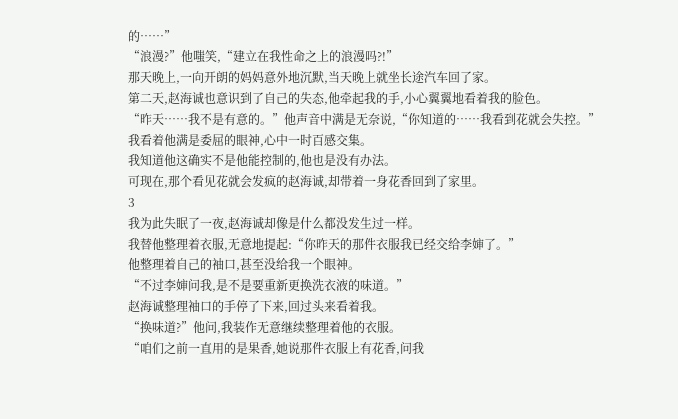的……”
“浪漫?”他嗤笑,“建立在我性命之上的浪漫吗?!”
那天晚上,一向开朗的妈妈意外地沉默,当天晚上就坐长途汽车回了家。
第二天,赵海诚也意识到了自己的失态,他牵起我的手,小心翼翼地看着我的脸色。
“昨天……我不是有意的。”他声音中满是无奈说,“你知道的……我看到花就会失控。”
我看着他满是委屈的眼神,心中一时百感交集。
我知道他这确实不是他能控制的,他也是没有办法。
可现在,那个看见花就会发疯的赵海诚,却带着一身花香回到了家里。
3
我为此失眠了一夜,赵海诚却像是什么都没发生过一样。
我替他整理着衣服,无意地提起:“你昨天的那件衣服我已经交给李婶了。”
他整理着自己的袖口,甚至没给我一个眼神。
“不过李婶问我,是不是要重新更换洗衣液的味道。”
赵海诚整理袖口的手停了下来,回过头来看着我。
“换味道?”他问,我装作无意继续整理着他的衣服。
“咱们之前一直用的是果香,她说那件衣服上有花香,问我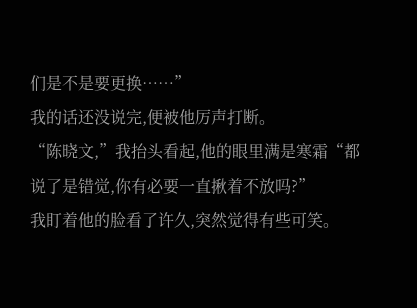们是不是要更换……”
我的话还没说完,便被他厉声打断。
“陈晓文,”我抬头看起,他的眼里满是寒霜“都说了是错觉,你有必要一直揪着不放吗?”
我盯着他的脸看了许久,突然觉得有些可笑。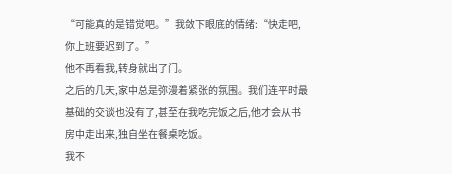“可能真的是错觉吧。”我敛下眼底的情绪:“快走吧,你上班要迟到了。”
他不再看我,转身就出了门。
之后的几天,家中总是弥漫着紧张的氛围。我们连平时最基础的交谈也没有了,甚至在我吃完饭之后,他才会从书房中走出来,独自坐在餐桌吃饭。
我不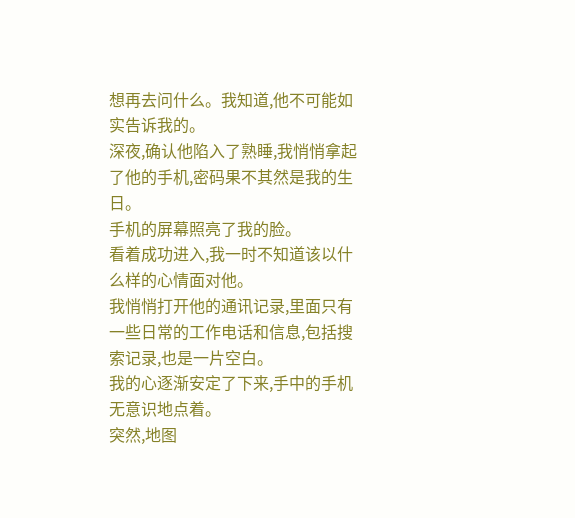想再去问什么。我知道,他不可能如实告诉我的。
深夜,确认他陷入了熟睡,我悄悄拿起了他的手机,密码果不其然是我的生日。
手机的屏幕照亮了我的脸。
看着成功进入,我一时不知道该以什么样的心情面对他。
我悄悄打开他的通讯记录,里面只有一些日常的工作电话和信息,包括搜索记录,也是一片空白。
我的心逐渐安定了下来,手中的手机无意识地点着。
突然,地图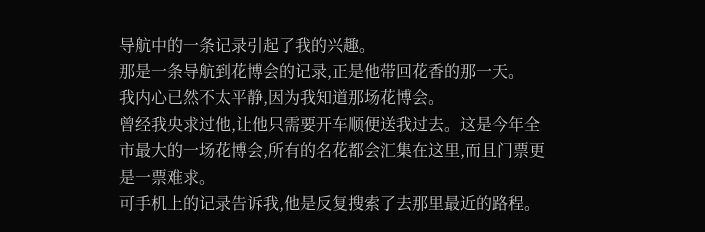导航中的一条记录引起了我的兴趣。
那是一条导航到花博会的记录,正是他带回花香的那一天。
我内心已然不太平静,因为我知道那场花博会。
曾经我央求过他,让他只需要开车顺便送我过去。这是今年全市最大的一场花博会,所有的名花都会汇集在这里,而且门票更是一票难求。
可手机上的记录告诉我,他是反复搜索了去那里最近的路程。